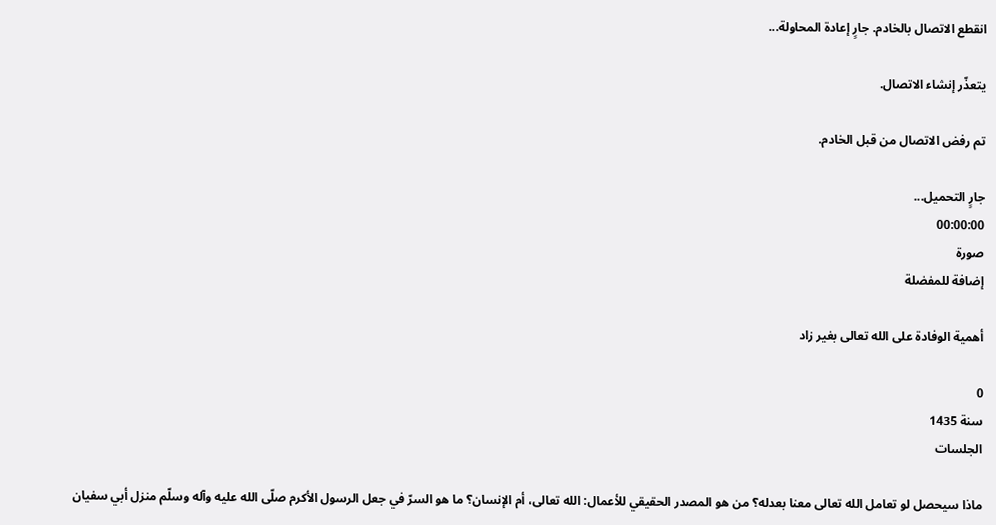انقطع الاتصال بالخادم. جارٍ إعادة المحاولة...

يتعذّر إنشاء الاتصال.

تم رفض الاتصال من قبل الخادم.

جارٍ التحميل...
00:00:00
صورة
إضافة للمفضلة

أهمية الوفادة على الله تعالى بغير زاد

0
سنة 1435
الجلسات

ماذا سيحصل لو تعامل الله تعالى معنا بعدله؟ من هو المصدر الحقيقي للأعمال: الله تعالى، أم الإنسان؟ ما هو السرّ في جعل الرسول الأكرم صلّى الله عليه وآله وسلّم منزل أبي سفيان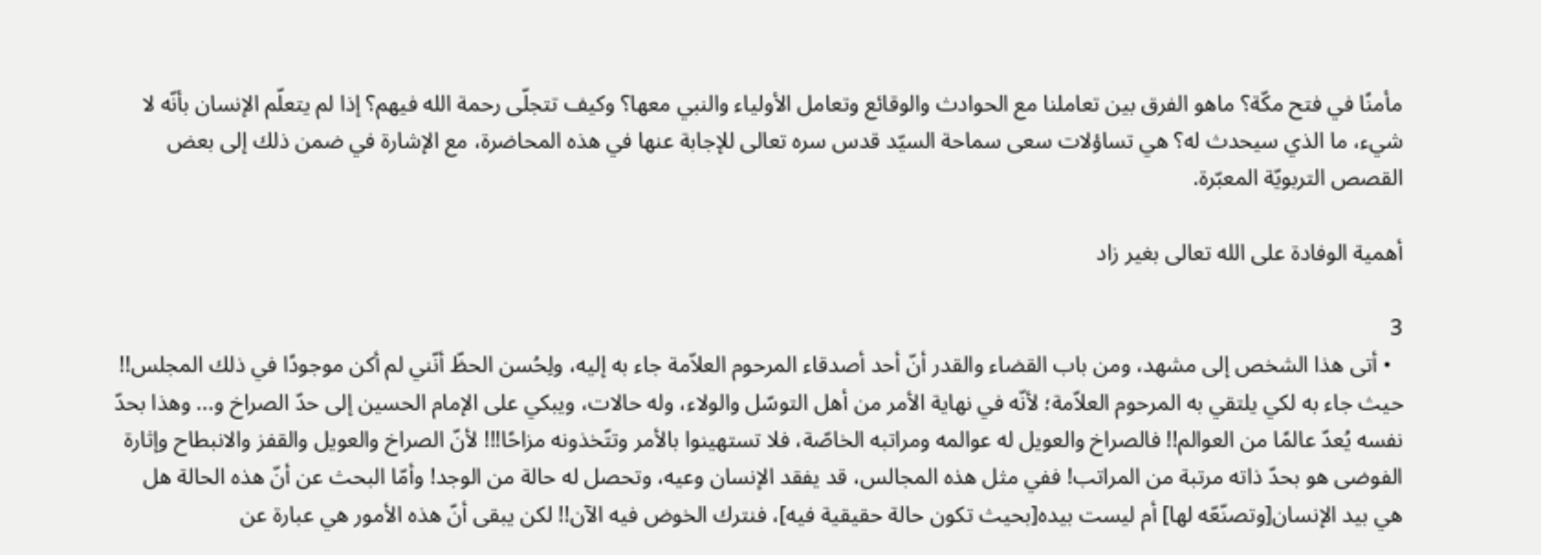مأمنًا في فتح مكّة؟ ماهو الفرق بين تعاملنا مع الحوادث والوقائع وتعامل الأولياء والنبي معها؟ وكيف تتجلّى رحمة الله فيهم؟ إذا لم يتعلّم الإنسان بأنّه لا شيء، ما الذي سيحدث له؟ هي تساؤلات سعى سماحة السيّد قدس سره تعالى للإجابة عنها في هذه المحاضرة، مع الإشارة في ضمن ذلك إلى بعض القصص التربويّة المعبّرة.

أهمية الوفادة على الله تعالى بغير زاد

3
  • أتى هذا الشخص إلى مشهد، ومن باب القضاء والقدر أنّ أحد أصدقاء المرحوم العلاّمة جاء به إليه، ولِحُسن الحظّ أنّني لم أكن موجودًا في ذلك المجلس!! حيث جاء به لكي يلتقي به المرحوم العلاّمة؛ لأنّه في نهاية الأمر من أهل التوسّل والولاء، وله حالات، ويبكي على الإمام الحسين إلى حدّ الصراخ و... وهذا بحدّ نفسه يُعدّ عالمًا من العوالم!! فالصراخ والعويل له عوالمه ومراتبه الخاصّة، فلا تستهينوا بالأمر وتتّخذونه مزاحًا!!! لأنّ الصراخ والعويل والقفز والانبطاح وإثارة الفوضى هو بحدّ ذاته مرتبة من المراتب! ففي مثل هذه المجالس، قد يفقد الإنسان وعيه، وتحصل له حالة من الوجد! وأمّا البحث عن أنّ هذه الحالة هل هي بيد الإنسان[وتصنّعّه لها] أم ليست بيده[بحيث تكون حالة حقيقية فيه]، فنترك الخوض فيه الآن!! لكن يبقى أنّ هذه الأمور هي عبارة عن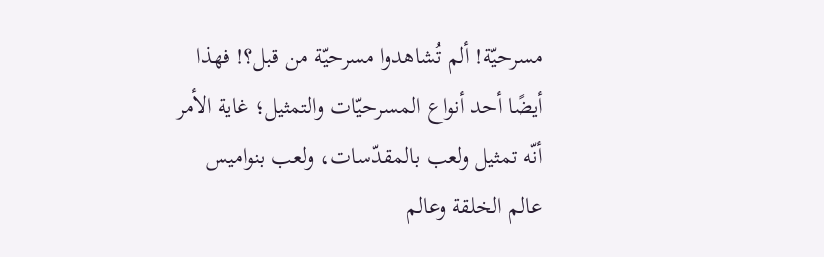مسرحيّة! ألم تُشاهدوا مسرحيّة من قبل؟! فهذا أيضًا أحد أنواع المسرحيّات والتمثيل؛ غاية الأمر أنّه تمثيل ولعب بالمقدّسات، ولعب بنواميس عالم الخلقة وعالم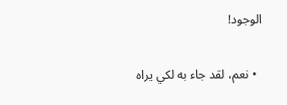الوجود!

  • نعم، لقد جاء به لكي يراه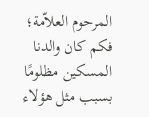المرحوم العلاّمة؛ فكم كان والدنا المسكين مظلومًا بسبب مثل هؤلاء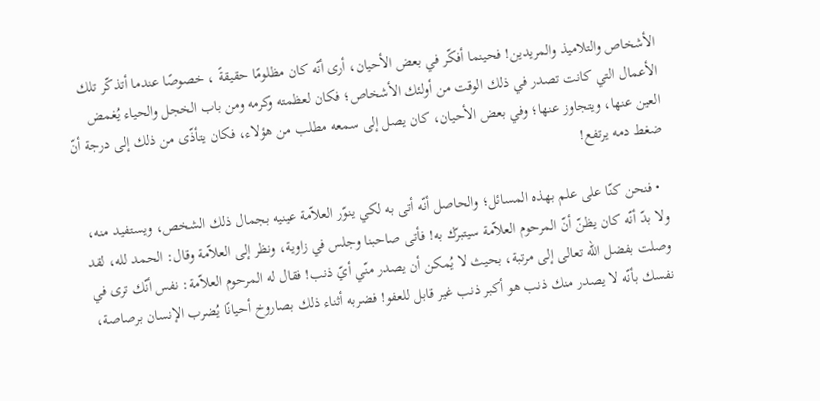الأشخاص والتلاميذ والمريدين! فحينما أفكّر في بعض الأحيان، أرى أنّه كان مظلومًا حقيقةً ، خصوصًا عندما أتذكّر تلك الأعمال التي كانت تصدر في ذلك الوقت من أولئك الأشخاص؛ فكان لعظمته وكرمه ومن باب الخجل والحياء يُغمض العين عنها، ويتجاوز عنها؛ وفي بعض الأحيان، كان يصل إلى سمعه مطلب من هؤلاء، فكان يتأذّى من ذلك إلى درجة أنّ ضغط دمه يرتفع!

  • فنحن كنّا على علم بهذه المسائل؛ والحاصل أنّه أتى به لكي ينوّر العلاّمة عينيه بجمال ذلك الشخص، ويستفيد منه، ولا بدّ أنّه كان يظنّ أنّ المرحوم العلاّمة سيتبرّك به! فأتى صاحبنا وجلس في زاوية، ونظر إلى العلاّمة وقال: الحمد لله، لقد وصلت بفضل الله تعالى إلى مرتبة، بحيث لا يُمكن أن يصدر منّي أيّ ذنب! فقال له المرحوم العلاّمة: نفس أنّك ترى في نفسك بأنّه لا يصدر منك ذنب هو أكبر ذنب غير قابل للعفو! فضربه أثناء ذلك بصاروخ أحيانًا يُضرب الإنسان برصاصة،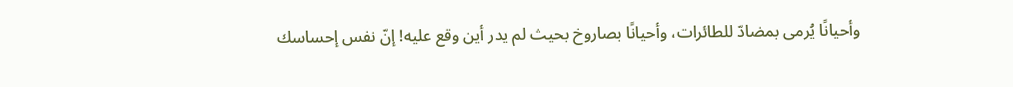وأحيانًا يُرمى بمضادّ للطائرات، وأحيانًا بصاروخ بحيث لم يدر أين وقع عليه! إنّ نفس إحساسك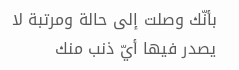بأنّك وصلت إلى حالة ومرتبة لا يصدر فيها أيّ ذنب منك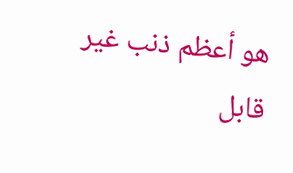هو أعظم ذنب غير قابل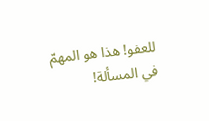للعفو! هذا هو المهمّ في المسألة!